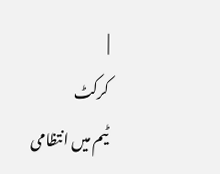|
کرکٹ
ٹیم میں انتظامی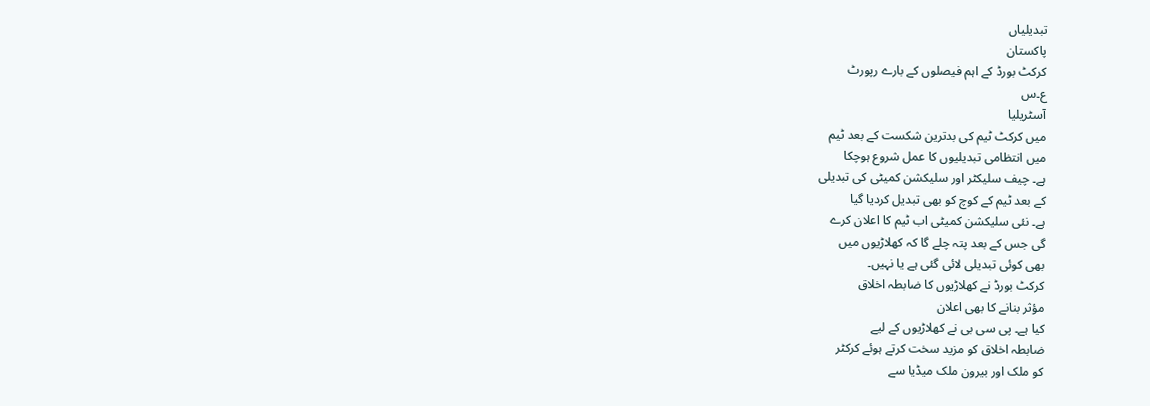تبدیلیاں
پاکستان
کرکٹ بورڈ کے اہم فیصلوں کے بارے رپورٹ
ع۔س
آسٹریلیا
میں کرکٹ ٹیم کی بدترین شکست کے بعد ٹیم
میں انتظامی تبدیلیوں کا عمل شروع ہوچکا
ہے۔ چیف سلیکٹر اور سلیکشن کمیٹی کی تبدیلی
کے بعد ٹیم کے کوچ کو بھی تبدیل کردیا گیا
ہے۔ نئی سلیکشن کمیٹی اب ٹیم کا اعلان کرے
گی جس کے بعد پتہ چلے گا کہ کھلاڑیوں میں
بھی کوئی تبدیلی لائی گئی ہے یا نہیں۔
کرکٹ بورڈ نے کھلاڑیوں کا ضابطہ اخلاق
مؤثر بنانے کا بھی اعلان
کیا ہے۔ پی سی بی نے کھلاڑیوں کے لیے
ضابطہ اخلاق کو مزید سخت کرتے ہوئے کرکٹر
کو ملک اور بیرون ملک میڈیا سے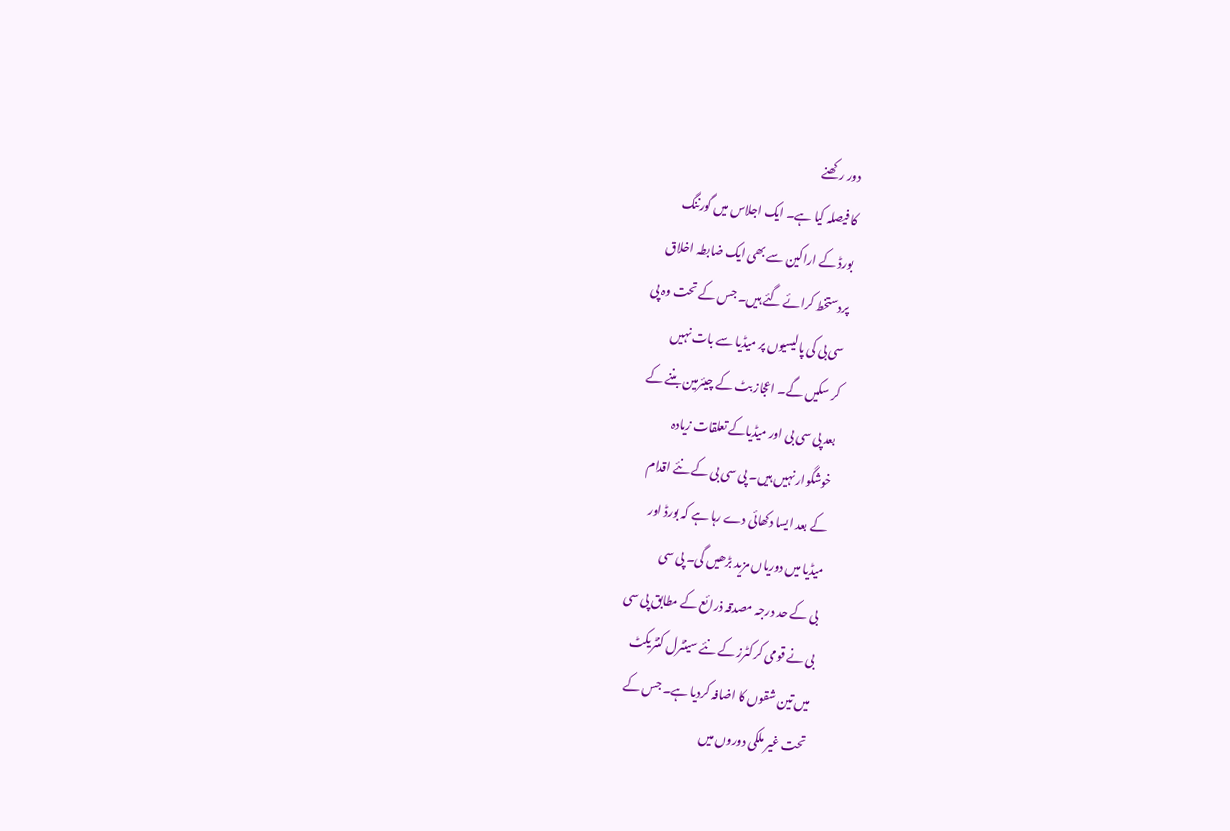دور رکھنے
کا فیصلہ کیا ہے۔ ایک اجلاس میں گورننگ
بورڈ کے اراکین سے بھی ایک ضابطہ اخلاق
پردستخط کرائے گئے ہیں۔ جس کے تحت وہ پی
سی بی کی پالیسیوں پر میڈیا سے بات نہیں
کر سکیں گے۔ اعجاز بٹ کے چیئرمین بننے کے
بعد پی سی بی اور میڈیاکے تعلقات زیادہ
خوشگوار نہیں ہیں۔ پی سی بی کے نئے اقدام
کے بعد ایسا دکھائی دے رہا ہے کہ بورڈ اور
میڈیا میں دوریاں مزید بڑھیں گی۔ پی سی
بی کے حد درجہ مصدقہ ذرائع کے مطابق پی سی
بی نے قومی کرکٹرز کے نئے سینٹرل کنٹریکٹ
میں تین شقوں کا اضافہ کردیا ہے۔ جس کے
تحت غیر ملکی دوروں میں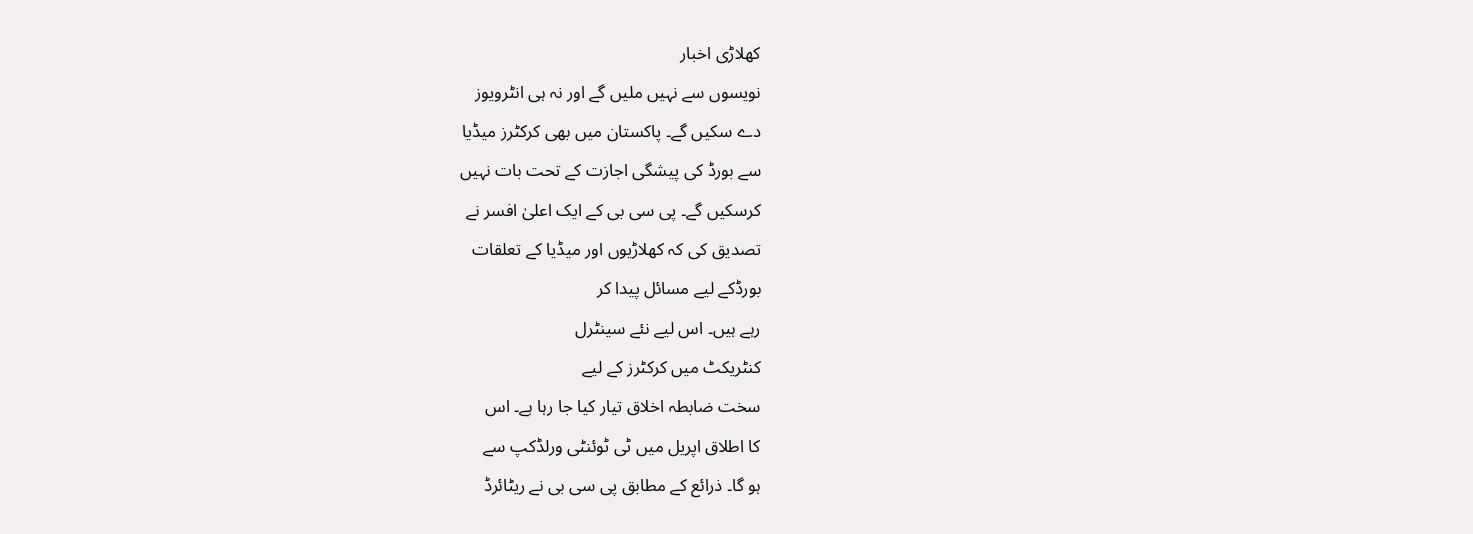کھلاڑی اخبار
نویسوں سے نہیں ملیں گے اور نہ ہی انٹرویوز
دے سکیں گے۔ پاکستان میں بھی کرکٹرز میڈیا
سے بورڈ کی پیشگی اجازت کے تحت بات نہیں
کرسکیں گے۔ پی سی بی کے ایک اعلیٰ افسر نے
تصدیق کی کہ کھلاڑیوں اور میڈیا کے تعلقات
بورڈکے لیے مسائل پیدا کر
رہے ہیں۔ اس لیے نئے سینٹرل
کنٹریکٹ میں کرکٹرز کے لیے
سخت ضابطہ اخلاق تیار کیا جا رہا ہے۔ اس
کا اطلاق اپریل میں ٹی ٹوئنٹی ورلڈکپ سے
ہو گا۔ ذرائع کے مطابق پی سی بی نے ریٹائرڈ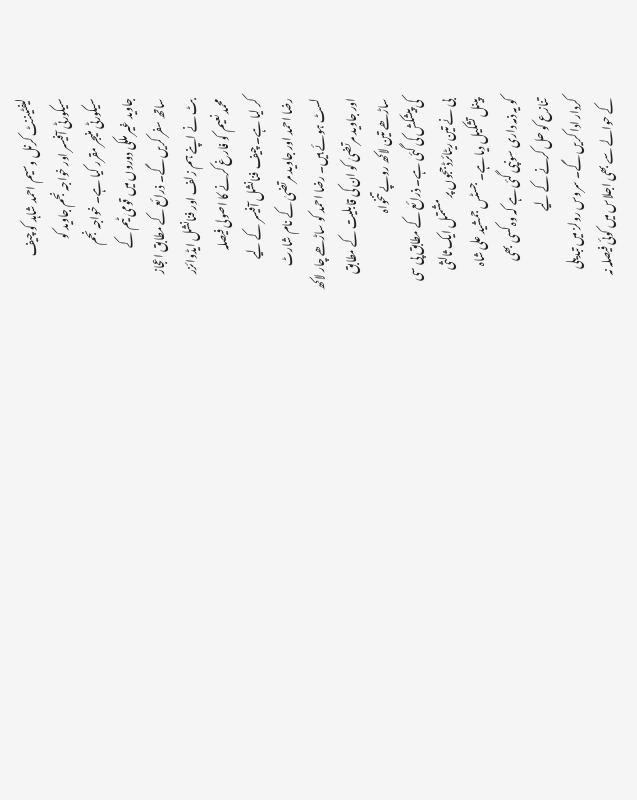لیفٹیننٹ کرنل وسیم احمد شاہد کو چیف
سیکورٹی آفیسر اور خواجہ نجم جاوید کو
سیکورٹی منیجر مقرر کیا ہے۔ خواجہ نجم
جاوید غیر ملکی دوروں میں قومی ٹیم کے
ساتھ سفر کریں گے۔ ذرائع کے مطابق اعجاز
بٹ نے اپنے ہم زلف اور فنانشل ایڈوائزر
محمد نعیم کو فارغ کرنے کا اصولی فیصلہ
کر لیا ہے۔ چیف فنانشل آفیسر کے لیے
رضا احمد اور جاوید مرتضیٰ کے نام شارٹ
لسٹ ہوئے ہیں۔ رضا احمد کو ساڑھے چار لاکھ
اور جاوید مرتضیٰ کو ان کی قابلیت کے مطابق
ساڑھے تین لاکھ روپے تنخواہ
کی پیشکش کی گئی ہے۔ ذرائع کے مطابق پی سی
بی نے تین ریٹائرڈ ججوں پر مشتمل ایک ثالثی
پینل تشکیل دیا ہے۔ جسٹس جمشید علی شاہ
کو یہ ذمہ داری سونپی گئی ہے کہ وہ کسی بھی
تنازع کو حل کرنے کے لیے
کردار ادا کریں گے۔ سروس رولز میں تبدیلی
کے حوالے سے بھی اجلاس میں کوئی فیصلہ نہ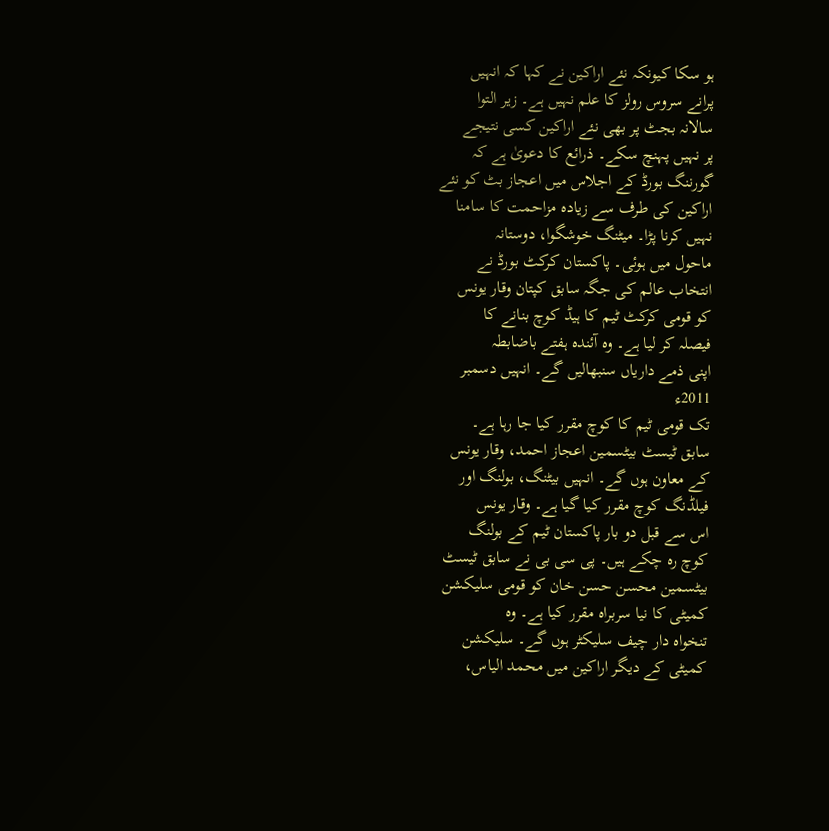ہو سکا کیونکہ نئے اراکین نے کہا کہ انہیں
پرانے سروس رولز کا علم نہیں ہے۔ زیر التوا
سالانہ بجٹ پر بھی نئے اراکین کسی نتیجے
پر نہیں پہنچ سکے۔ ذرائع کا دعویٰ ہے کہ
گورننگ بورڈ کے اجلاس میں اعجاز بٹ کو نئے
اراکین کی طرف سے زیادہ مزاحمت کا سامنا
نہیں کرنا پڑا۔ میٹنگ خوشگوا، دوستانہ
ماحول میں ہوئی۔ پاکستان کرکٹ بورڈ نے
انتخاب عالم کی جگہ سابق کپتان وقار یونس
کو قومی کرکٹ ٹیم کا ہیڈ کوچ بنانے کا
فیصلہ کر لیا ہے۔ وہ آئندہ ہفتے باضابطہ
اپنی ذمے داریاں سنبھالیں گے۔ انہیں دسمبر
2011ء
تک قومی ٹیم کا کوچ مقرر کیا جا رہا ہے۔
سابق ٹیسٹ بیٹسمین اعجاز احمد، وقار یونس
کے معاون ہوں گے۔ انہیں بیٹنگ، بولنگ اور
فیلڈنگ کوچ مقرر کیا گیا ہے۔ وقار یونس
اس سے قبل دو بار پاکستان ٹیم کے بولنگ
کوچ رہ چکے ہیں۔ پی سی بی نے سابق ٹیسٹ
بیٹسمین محسن حسن خان کو قومی سلیکشن
کمیٹی کا نیا سربراہ مقرر کیا ہے۔ وہ
تنخواہ دار چیف سلیکٹر ہوں گے۔ سلیکشن
کمیٹی کے دیگر اراکین میں محمد الیاس،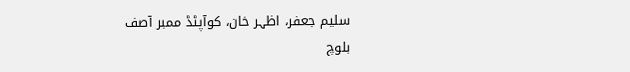سلیم جعفر، اظہر خان، کوآپٹڈ ممبر آصف
بلوچ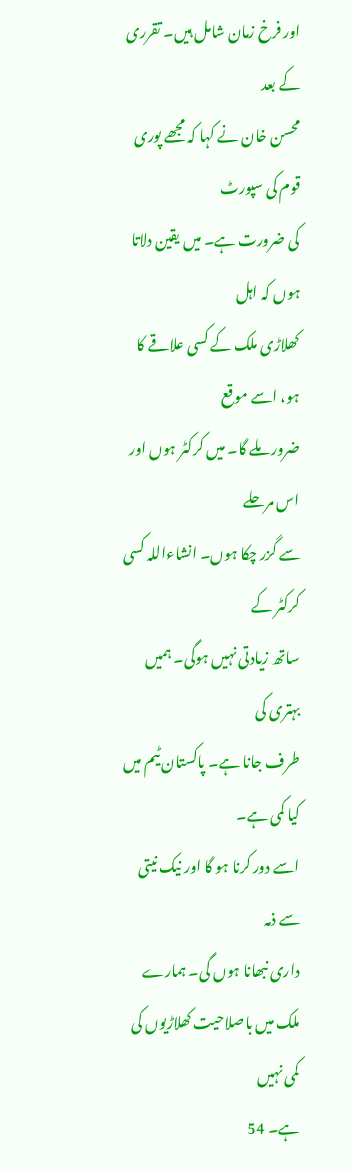اور فرخ زمان شامل ہیں۔ تقرری کے بعد
محسن خان نے کہا کہ مجھے پوری قوم کی سپورٹ
کی ضرورت ہے۔ میں یقین دلاتا ہوں کہ اہل
کھلاڑی ملک کے کسی علاقے کا ہو، اسے موقع
ضرور ملے گا۔ میں کرکٹر ہوں اور اس مرحلے
سے گزر چکا ہوں۔ انشاءاللہ کسی کرکٹر کے
ساتھ زیادتی نہیں ہوگی۔ ہمیں بہتری کی
طرف جانا ہے۔ پاکستان ٹیم میں کیا کمی ہے۔
اسے دور کرنا ہو گا اور نیک نیتی سے ذمہ
داری نبھانا ہوں گی۔ ہمارے
ملک میں باصلاحیت کھلاڑیوں کی کمی نہیں
ہے۔ 54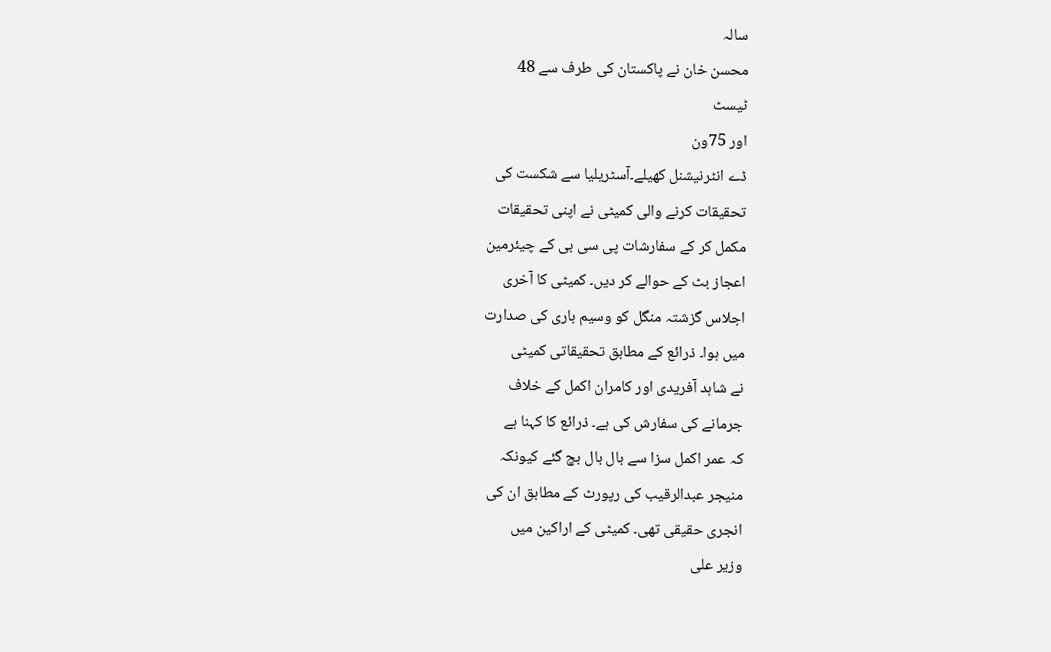سالہ
محسن خان نے پاکستان کی طرف سے 48
ٹیسٹ
اور 75ون
ڈے انٹرنیشنل کھیلے۔آسٹریلیا سے شکست کی
تحقیقات کرنے والی کمیٹی نے اپنی تحقیقات
مکمل کر کے سفارشات پی سی بی کے چیئرمین
اعجاز بٹ کے حوالے کر دیں۔ کمیٹی کا آخری
اجلاس گزشتہ منگل کو وسیم باری کی صدارت
میں ہوا۔ ذرائع کے مطابق تحقیقاتی کمیٹی
نے شاہد آفریدی اور کامران اکمل کے خلاف
جرمانے کی سفارش کی ہے۔ ذرائع کا کہنا ہے
کہ عمر اکمل سزا سے بال بال بچ گئے کیونکہ
منیجر عبدالرقیب کی رپورٹ کے مطابق ان کی
انجری حقیقی تھی۔ کمیٹی کے اراکین میں
وزیر علی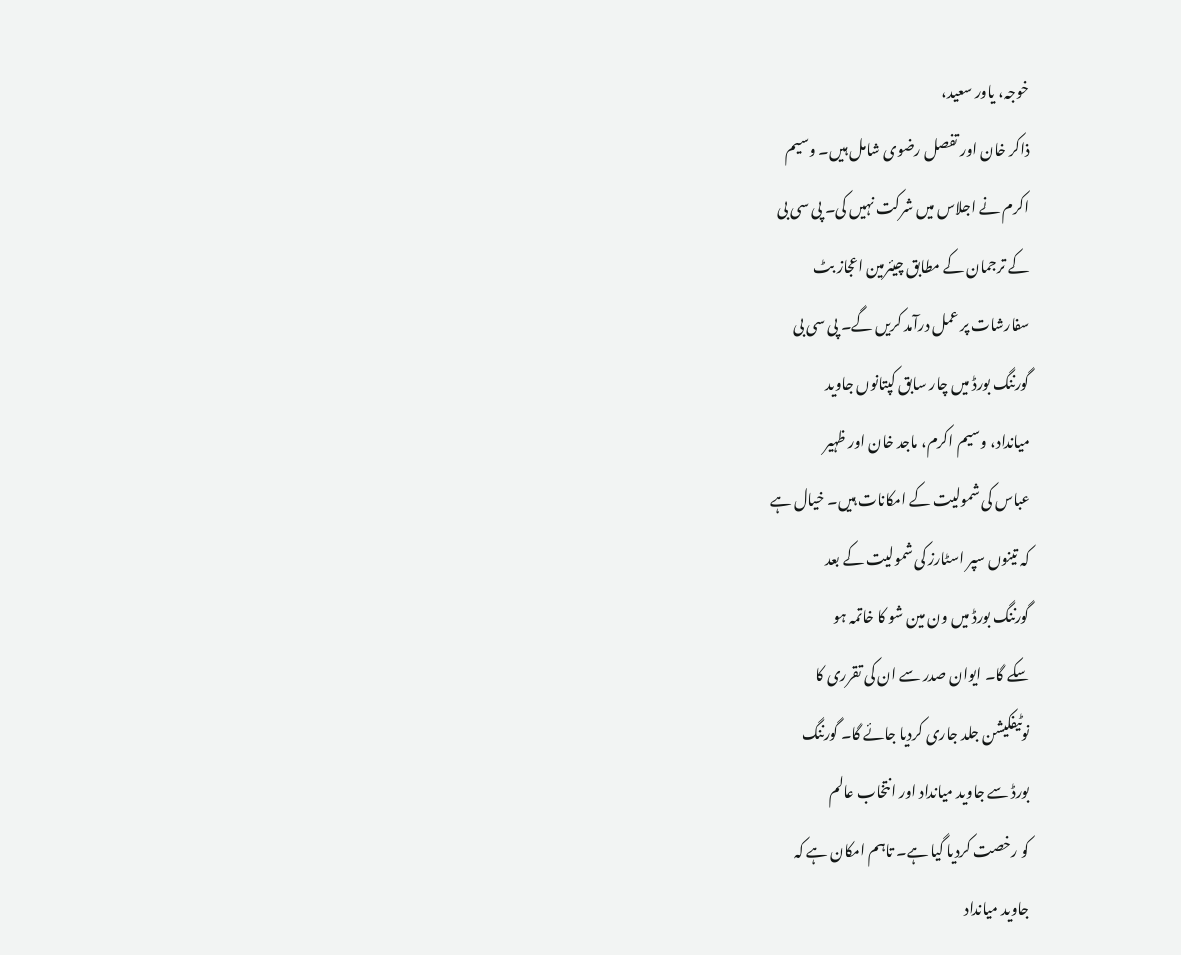خوجہ، یاور سعید،
ذاکر خان اور تفصل رضوی شامل ہیں۔ وسیم
اکرم نے اجلاس میں شرکت نہیں کی۔ پی سی بی
کے ترجمان کے مطابق چیئرمین اعجاز بٹ
سفارشات پر عمل درآمد کریں گے۔ پی سی بی
گورننگ بورڈ میں چار سابق کپتانوں جاوید
میانداد، وسیم اکرم، ماجد خان اور ظہیر
عباس کی شمولیت کے امکانات ہیں۔ خیال ہے
کہ تینوں سپر اسٹارز کی شمولیت کے بعد
گورننگ بورڈ میں ون مین شو کا خاتمہ ہو
سکے گا۔ ایوان صدر سے ان کی تقرری کا
نوٹیفکیشن جلد جاری کردیا جائے گا۔ گورننگ
بورڈ سے جاوید میانداد اور انتخاب عالم
کو رخصت کردیا گیا ہے۔ تاہم امکان ہے کہ
جاوید میانداد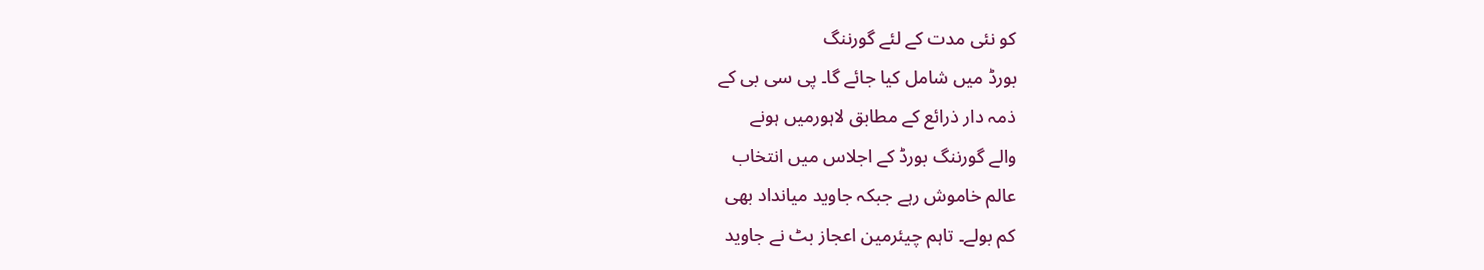کو نئی مدت کے لئے گورننگ
بورڈ میں شامل کیا جائے گا۔ پی سی بی کے
ذمہ دار ذرائع کے مطابق لاہورمیں ہونے
والے گورننگ بورڈ کے اجلاس میں انتخاب
عالم خاموش رہے جبکہ جاوید میانداد بھی
کم بولے۔ تاہم چیئرمین اعجاز بٹ نے جاوید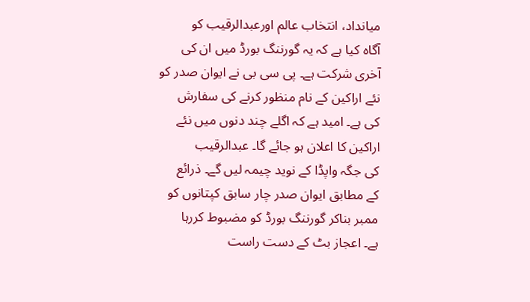میانداد، انتخاب عالم اورعبدالرقیب کو
آگاہ کیا ہے کہ یہ گورننگ بورڈ میں ان کی
آخری شرکت ہے۔ پی سی بی نے ایوان صدر کو
نئے اراکین کے نام منظور کرنے کی سفارش
کی ہے۔ امید ہے کہ اگلے چند دنوں میں نئے
اراکین کا اعلان ہو جائے گا۔ عبدالرقیب
کی جگہ واپڈا کے نوید چیمہ لیں گے۔ ذرائع
کے مطابق ایوان صدر چار سابق کپتانوں کو
ممبر بناکر گورننگ بورڈ کو مضبوط کررہا
ہے۔ اعجاز بٹ کے دست راست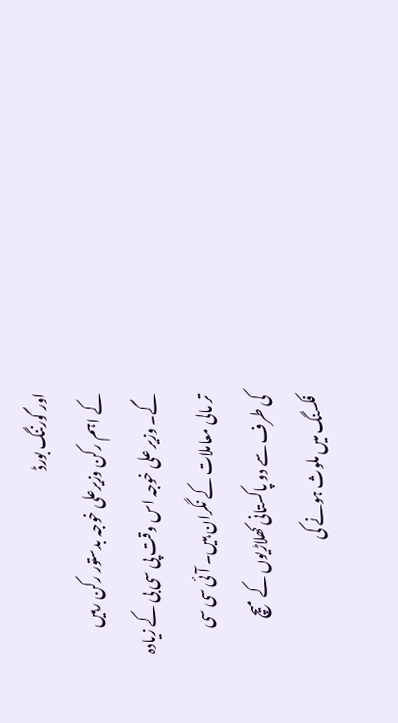اور گورننگ بورڈ
کے اہم رکن وزیرعلی خوجہ بدستور رکن رہیں
گے۔ وزیر علی خوجہ اس وقت پی سی بی کے زیادہ
تر مالی معاملات کے نگران ہیں۔ آئی سی سی
کی طرف سے دو پاکستانی کھلاڑیوں کے میچ
فکسنگ میں ملوث ہونے کی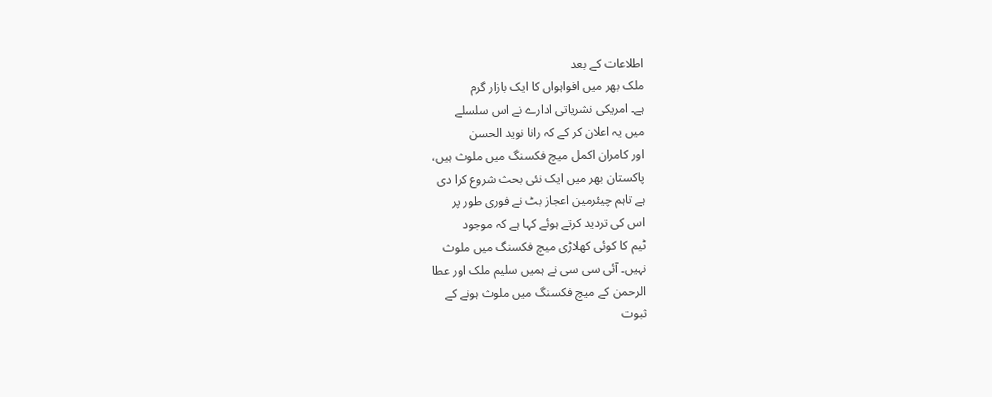اطلاعات کے بعد
ملک بھر میں افواہواں کا ایک بازار گرم
ہے۔ امریکی نشریاتی ادارے نے اس سلسلے
میں یہ اعلان کر کے کہ رانا نوید الحسن
اور کامران اکمل میچ فکسنگ میں ملوث ہیں،
پاکستان بھر میں ایک نئی بحث شروع کرا دی
ہے تاہم چیئرمین اعجاز بٹ نے فوری طور پر
اس کی تردید کرتے ہوئے کہا ہے کہ موجود
ٹیم کا کوئی کھلاڑی میچ فکسنگ میں ملوث
نہیں۔ آئی سی سی نے ہمیں سلیم ملک اور عطا
الرحمن کے میچ فکسنگ میں ملوث ہونے کے
ثبوت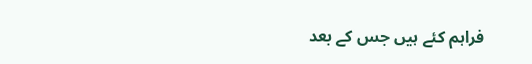فراہم کئے ہیں جس کے بعد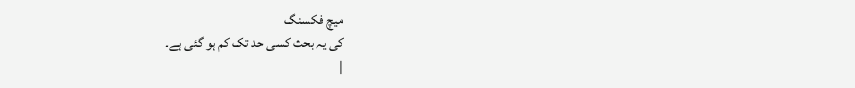میچ فکسنگ
کی یہ بحث کسی حد تک کم ہو گئی ہے۔
|